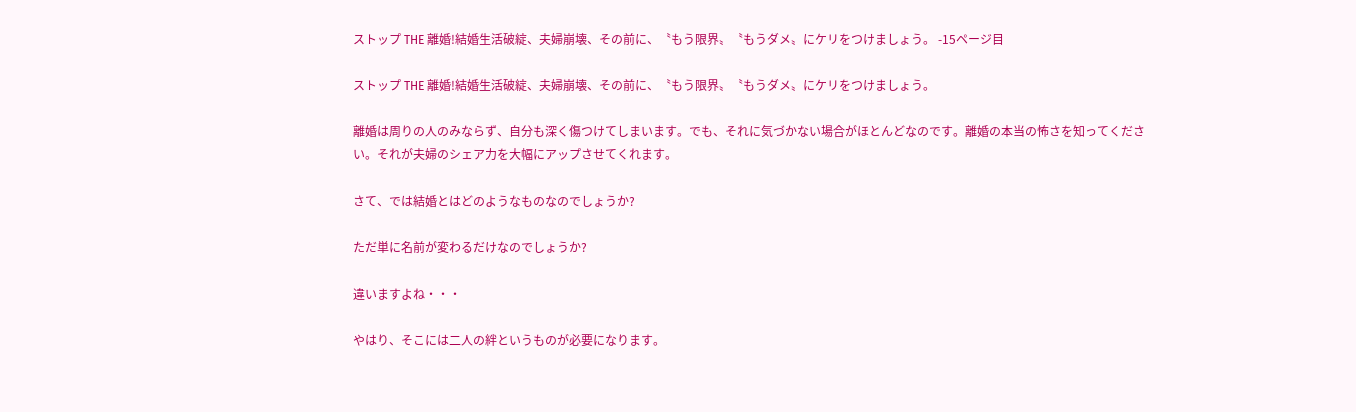ストップ THE 離婚!結婚生活破綻、夫婦崩壊、その前に、〝もう限界〟〝もうダメ〟にケリをつけましょう。 -15ページ目

ストップ THE 離婚!結婚生活破綻、夫婦崩壊、その前に、〝もう限界〟〝もうダメ〟にケリをつけましょう。

離婚は周りの人のみならず、自分も深く傷つけてしまいます。でも、それに気づかない場合がほとんどなのです。離婚の本当の怖さを知ってください。それが夫婦のシェア力を大幅にアップさせてくれます。

さて、では結婚とはどのようなものなのでしょうか?

ただ単に名前が変わるだけなのでしょうか?

違いますよね・・・

やはり、そこには二人の絆というものが必要になります。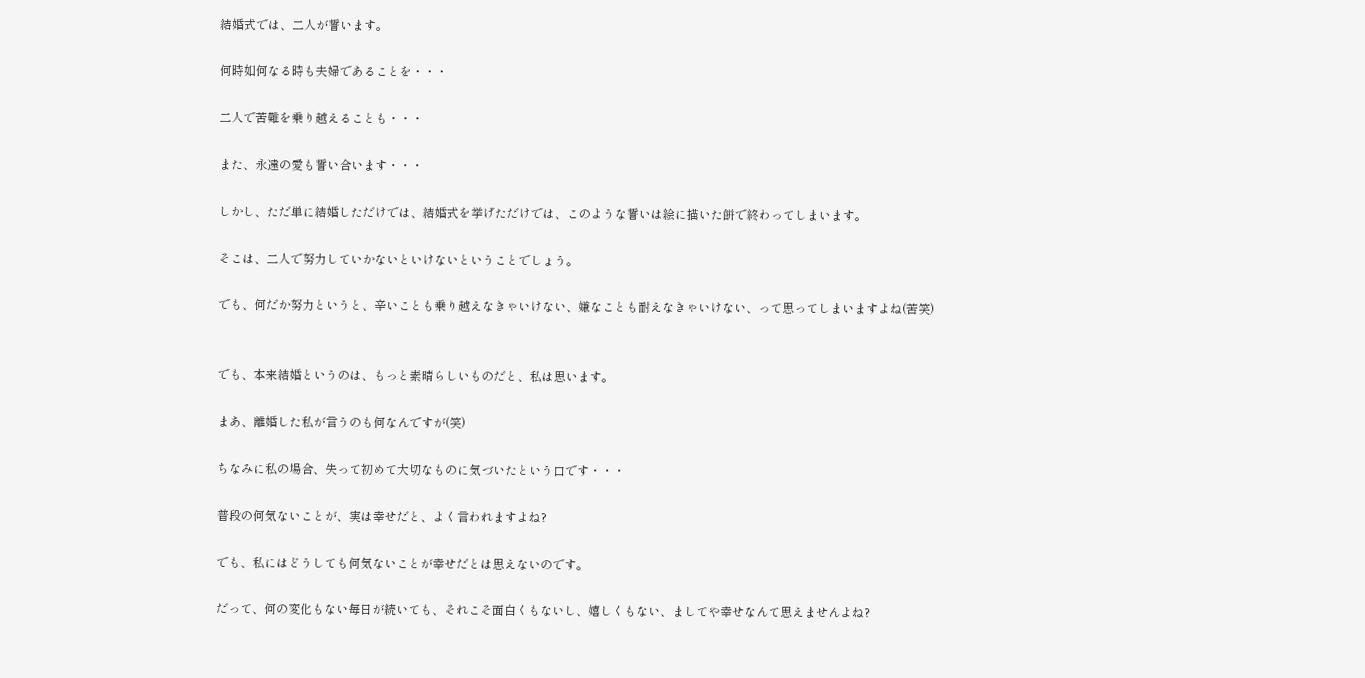結婚式では、二人が誓います。

何時如何なる時も夫婦であることを・・・

二人で苦難を乗り越えることも・・・

また、永遠の愛も誓い合います・・・

しかし、ただ単に結婚しただけでは、結婚式を挙げただけでは、このような誓いは絵に描いた餅で終わってしまいます。

そこは、二人で努力していかないといけないということでしょう。

でも、何だか努力というと、辛いことも乗り越えなきゃいけない、嫌なことも耐えなきゃいけない、って思ってしまいますよね(苦笑)


でも、本来結婚というのは、もっと素晴らしいものだと、私は思います。

まあ、離婚した私が言うのも何なんですが(笑)

ちなみに私の場合、失って初めて大切なものに気づいたという口です・・・

普段の何気ないことが、実は幸せだと、よく言われますよね?

でも、私にはどうしても何気ないことが幸せだとは思えないのです。

だって、何の変化もない毎日が続いても、それこそ面白くもないし、嬉しくもない、ましてや幸せなんて思えませんよね?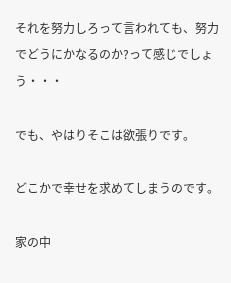それを努力しろって言われても、努力でどうにかなるのか?って感じでしょう・・・

でも、やはりそこは欲張りです。

どこかで幸せを求めてしまうのです。

家の中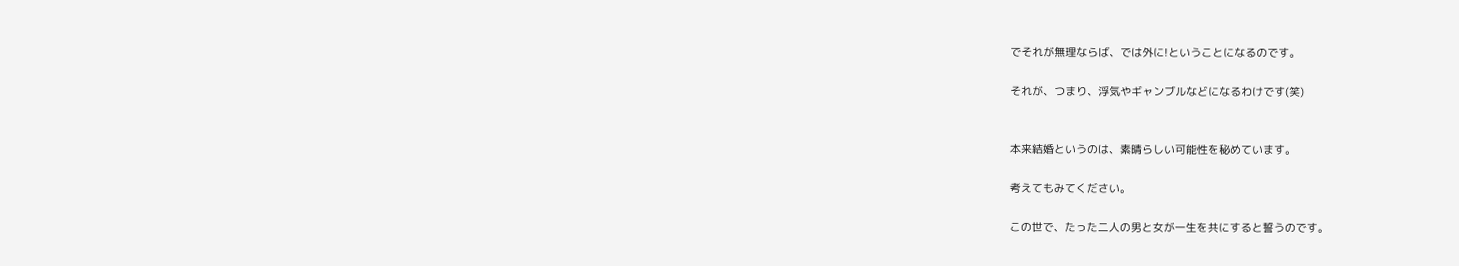でそれが無理ならば、では外に!ということになるのです。

それが、つまり、浮気やギャンブルなどになるわけです(笑)


本来結婚というのは、素晴らしい可能性を秘めています。

考えてもみてください。

この世で、たった二人の男と女が一生を共にすると誓うのです。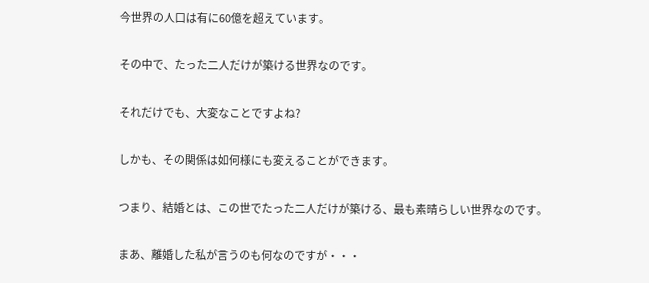今世界の人口は有に60億を超えています。

その中で、たった二人だけが築ける世界なのです。

それだけでも、大変なことですよね?

しかも、その関係は如何様にも変えることができます。

つまり、結婚とは、この世でたった二人だけが築ける、最も素晴らしい世界なのです。

まあ、離婚した私が言うのも何なのですが・・・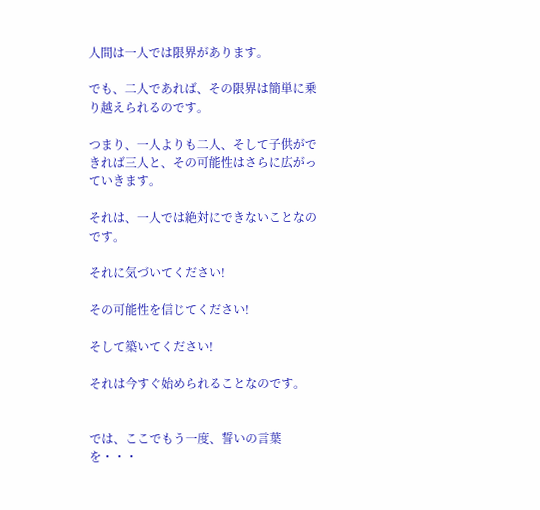人間は一人では限界があります。

でも、二人であれば、その限界は簡単に乗り越えられるのです。

つまり、一人よりも二人、そして子供ができれば三人と、その可能性はさらに広がっていきます。

それは、一人では絶対にできないことなのです。

それに気づいてください!

その可能性を信じてください!

そして築いてください!

それは今すぐ始められることなのです。


では、ここでもう一度、誓いの言葉を・・・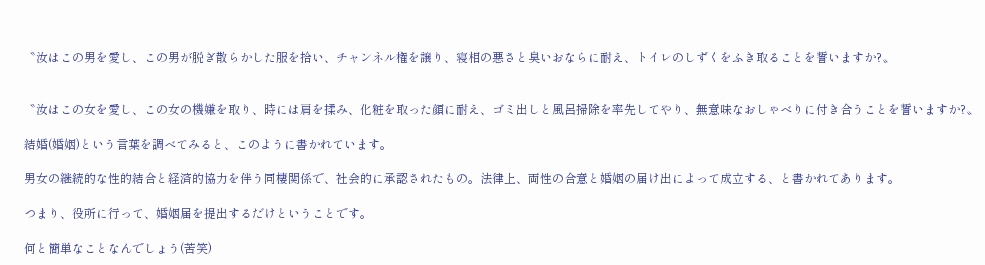〝汝はこの男を愛し、この男が脱ぎ散らかした服を拾い、チャンネル権を譲り、寝相の悪さと臭いおならに耐え、トイレのしずくをふき取ることを誓いますか?〟


〝汝はこの女を愛し、この女の機嫌を取り、時には肩を揉み、化粧を取った顔に耐え、ゴミ出しと風呂掃除を率先してやり、無意味なおしゃべりに付き合うことを誓いますか?〟

結婚(婚姻)という言葉を調べてみると、このように書かれています。

男女の継続的な性的結合と経済的協力を伴う同棲関係で、社会的に承認されたもの。法律上、両性の合意と婚姻の届け出によって成立する、と書かれてあります。

つまり、役所に行って、婚姻届を提出するだけということです。

何と簡単なことなんでしょう(苦笑)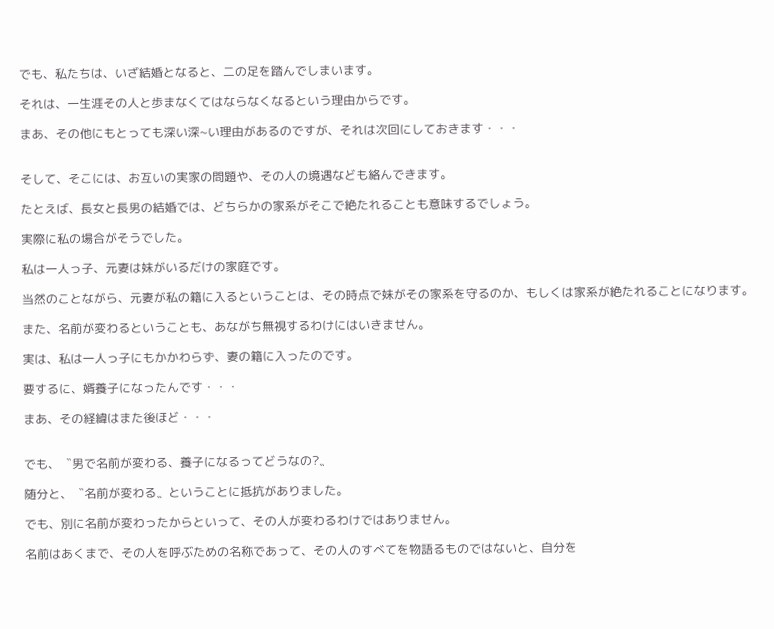でも、私たちは、いざ結婚となると、二の足を踏んでしまいます。

それは、一生涯その人と歩まなくてはならなくなるという理由からです。

まあ、その他にもとっても深い深~い理由があるのですが、それは次回にしておきます・・・


そして、そこには、お互いの実家の問題や、その人の境遇なども絡んできます。

たとえば、長女と長男の結婚では、どちらかの家系がそこで絶たれることも意味するでしょう。

実際に私の場合がそうでした。

私は一人っ子、元妻は妹がいるだけの家庭です。

当然のことながら、元妻が私の籍に入るということは、その時点で妹がその家系を守るのか、もしくは家系が絶たれることになります。

また、名前が変わるということも、あながち無視するわけにはいきません。

実は、私は一人っ子にもかかわらず、妻の籍に入ったのです。

要するに、婿養子になったんです・・・

まあ、その経緯はまた後ほど・・・


でも、〝男で名前が変わる、養子になるってどうなの?〟

随分と、〝名前が変わる〟ということに抵抗がありました。

でも、別に名前が変わったからといって、その人が変わるわけではありません。

名前はあくまで、その人を呼ぶための名称であって、その人のすべてを物語るものではないと、自分を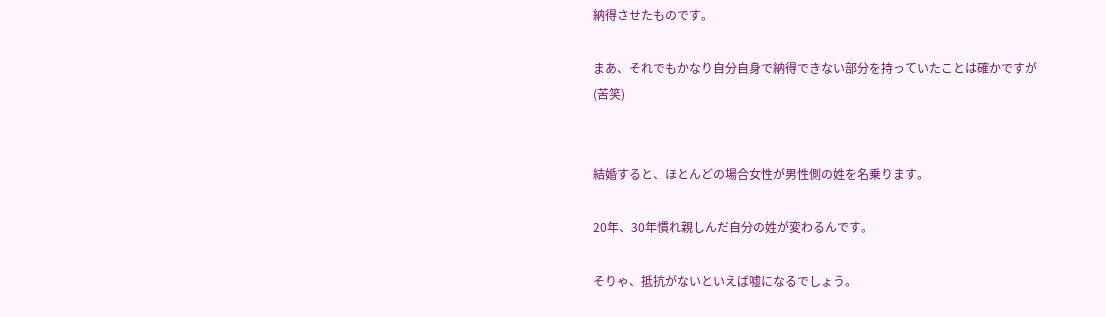納得させたものです。

まあ、それでもかなり自分自身で納得できない部分を持っていたことは確かですが(苦笑)


結婚すると、ほとんどの場合女性が男性側の姓を名乗ります。

20年、30年慣れ親しんだ自分の姓が変わるんです。

そりゃ、抵抗がないといえば嘘になるでしょう。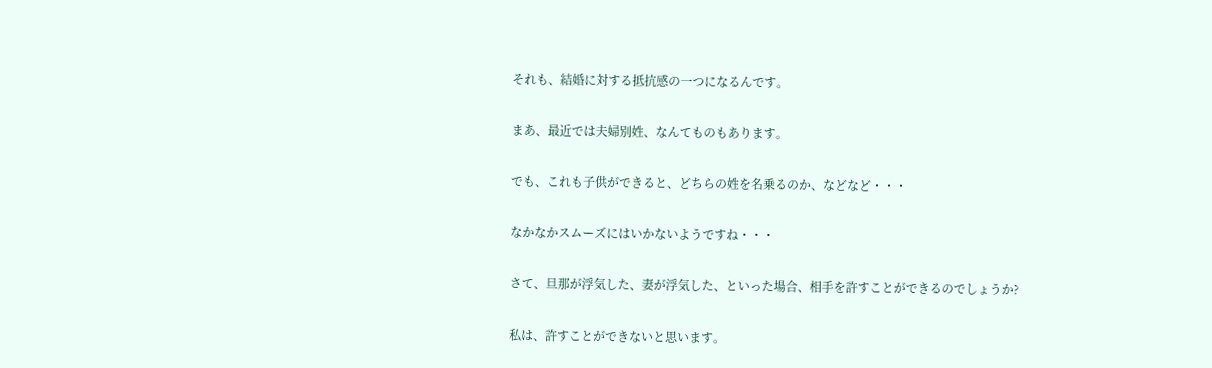それも、結婚に対する抵抗感の一つになるんです。

まあ、最近では夫婦別姓、なんてものもあります。

でも、これも子供ができると、どちらの姓を名乗るのか、などなど・・・

なかなかスムーズにはいかないようですね・・・

さて、旦那が浮気した、妻が浮気した、といった場合、相手を許すことができるのでしょうか?

私は、許すことができないと思います。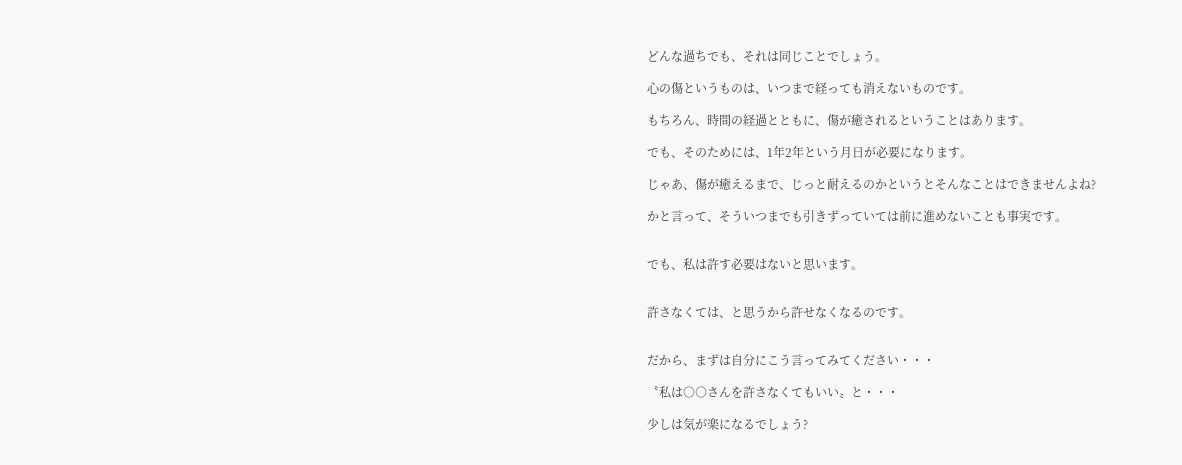どんな過ちでも、それは同じことでしょう。

心の傷というものは、いつまで経っても消えないものです。

もちろん、時間の経過とともに、傷が癒されるということはあります。

でも、そのためには、1年2年という月日が必要になります。

じゃあ、傷が癒えるまで、じっと耐えるのかというとそんなことはできませんよね?

かと言って、そういつまでも引きずっていては前に進めないことも事実です。


でも、私は許す必要はないと思います。


許さなくては、と思うから許せなくなるのです。


だから、まずは自分にこう言ってみてください・・・

〝私は○○さんを許さなくてもいい〟と・・・

少しは気が楽になるでしょう?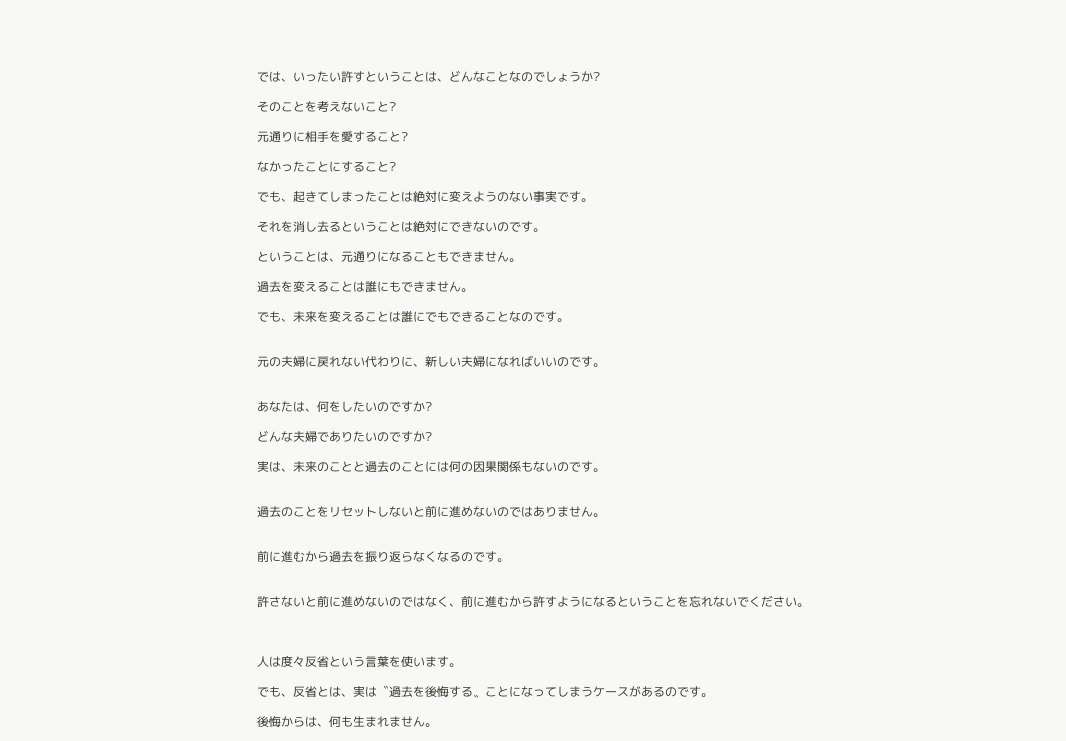では、いったい許すということは、どんなことなのでしょうか?

そのことを考えないこと?

元通りに相手を愛すること?

なかったことにすること?

でも、起きてしまったことは絶対に変えようのない事実です。

それを消し去るということは絶対にできないのです。

ということは、元通りになることもできません。

過去を変えることは誰にもできません。

でも、未来を変えることは誰にでもできることなのです。


元の夫婦に戻れない代わりに、新しい夫婦になればいいのです。


あなたは、何をしたいのですか?

どんな夫婦でありたいのですか?

実は、未来のことと過去のことには何の因果関係もないのです。


過去のことをリセットしないと前に進めないのではありません。


前に進むから過去を振り返らなくなるのです。


許さないと前に進めないのではなく、前に進むから許すようになるということを忘れないでください。



人は度々反省という言葉を使います。

でも、反省とは、実は〝過去を後悔する〟ことになってしまうケースがあるのです。

後悔からは、何も生まれません。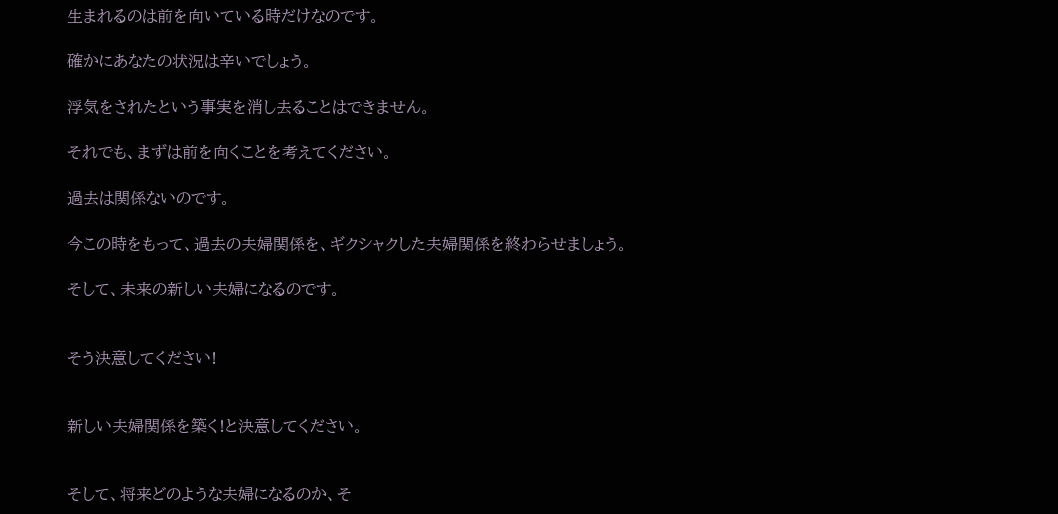生まれるのは前を向いている時だけなのです。

確かにあなたの状況は辛いでしょう。

浮気をされたという事実を消し去ることはできません。

それでも、まずは前を向くことを考えてください。

過去は関係ないのです。

今この時をもって、過去の夫婦関係を、ギクシャクした夫婦関係を終わらせましょう。

そして、未来の新しい夫婦になるのです。


そう決意してください!


新しい夫婦関係を築く!と決意してください。


そして、将来どのような夫婦になるのか、そ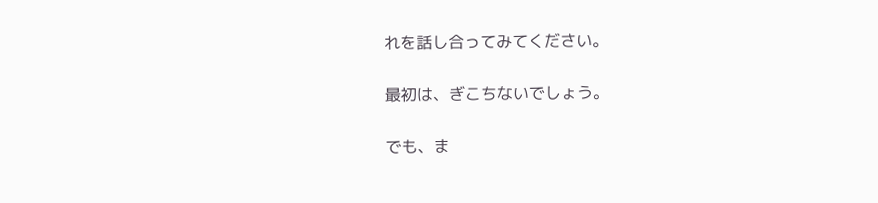れを話し合ってみてください。

最初は、ぎこちないでしょう。

でも、ま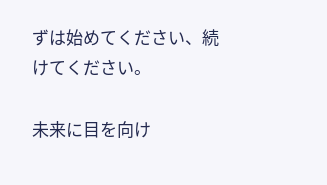ずは始めてください、続けてください。

未来に目を向け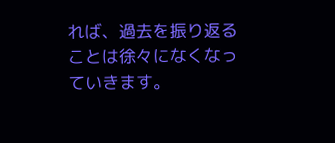れば、過去を振り返ることは徐々になくなっていきます。